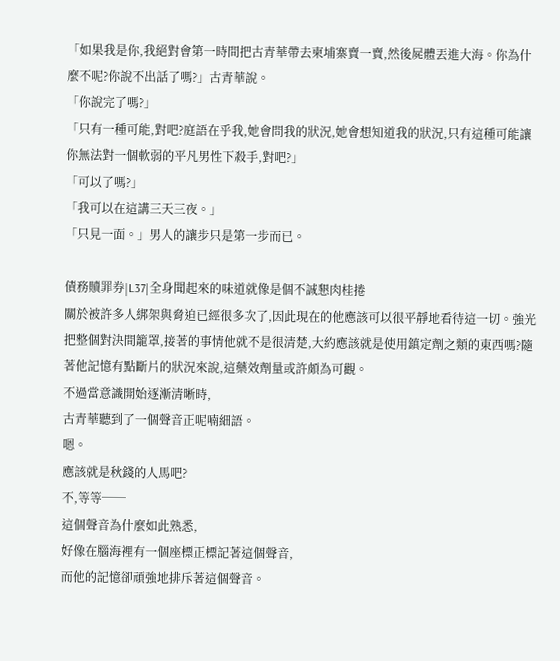「如果我是你,我絕對會第一時間把古青華帶去柬埔寨賣一賣,然後屍體丟進大海。你為什麼不呢?你說不出話了嗎?」古青華說。
「你說完了嗎?」
「只有一種可能,對吧?庭語在乎我,她會問我的狀況,她會想知道我的狀況,只有這種可能讓你無法對一個軟弱的平凡男性下殺手,對吧?」
「可以了嗎?」
「我可以在這講三天三夜。」
「只見一面。」男人的讓步只是第一步而已。

債務贖罪券|L37|全身聞起來的味道就像是個不誠懇肉桂捲
關於被許多人綁架與脅迫已經很多次了,因此現在的他應該可以很平靜地看待這一切。強光把整個對決間籠罩,接著的事情他就不是很清楚,大約應該就是使用鎮定劑之類的東西嗎?隨著他記憶有點斷片的狀況來說,這藥效劑量或許頗為可觀。
不過當意識開始逐漸清晰時,
古青華聽到了一個聲音正呢喃細語。
嗯。
應該就是秋錢的人馬吧?
不,等等──
這個聲音為什麼如此熟悉,
好像在腦海裡有一個座標正標記著這個聲音,
而他的記憶卻頑強地排斥著這個聲音。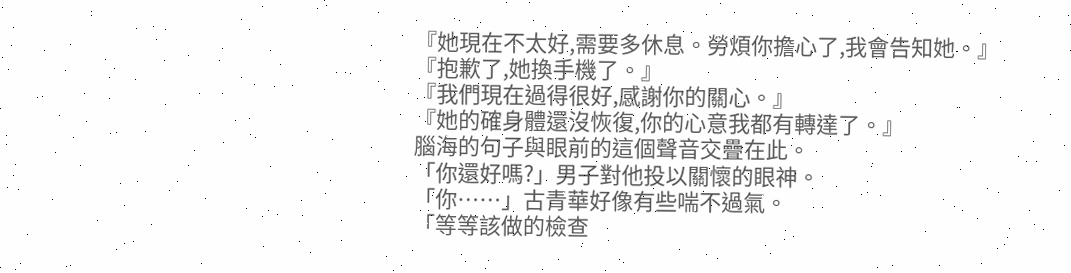『她現在不太好,需要多休息。勞煩你擔心了,我會告知她。』
『抱歉了,她換手機了。』
『我們現在過得很好,感謝你的關心。』
『她的確身體還沒恢復,你的心意我都有轉達了。』
腦海的句子與眼前的這個聲音交疊在此。
「你還好嗎?」男子對他投以關懷的眼神。
「你……」古青華好像有些喘不過氣。
「等等該做的檢查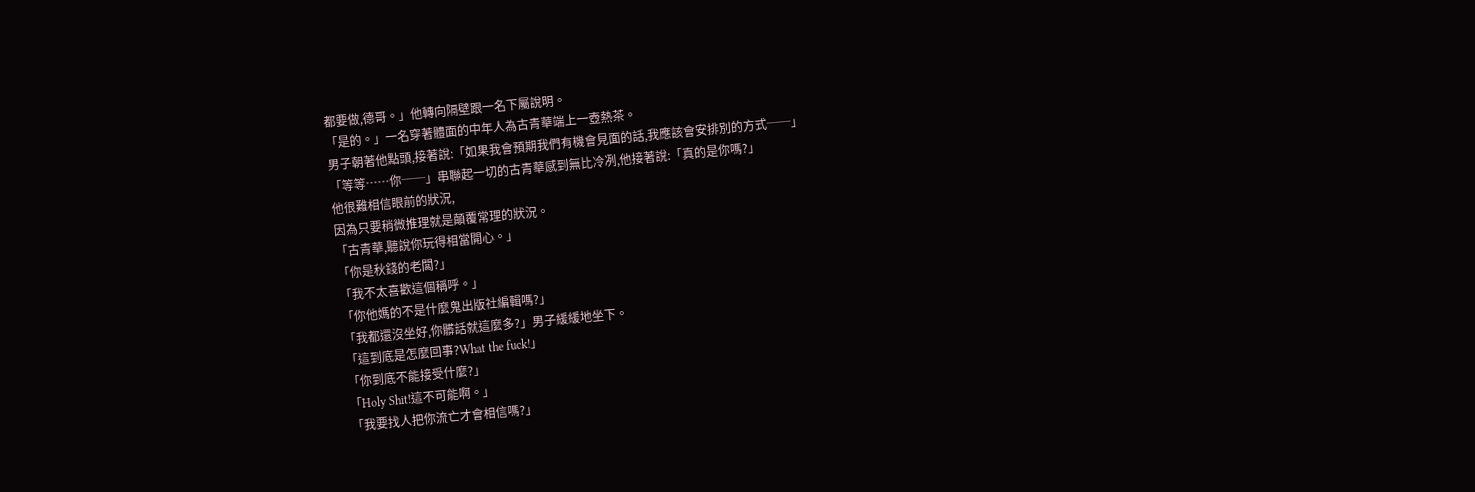都要做,德哥。」他轉向隔壁跟一名下屬說明。
「是的。」一名穿著體面的中年人為古青華端上一壺熱茶。
男子朝著他點頭,接著說:「如果我會預期我們有機會見面的話,我應該會安排別的方式──」
「等等……你──」串聯起一切的古青華感到無比冷冽,他接著說:「真的是你嗎?」
他很難相信眼前的狀況,
因為只要稍微推理就是顛覆常理的狀況。
「古青華,聽說你玩得相當開心。」
「你是秋錢的老闆?」
「我不太喜歡這個稱呼。」
「你他媽的不是什麼鬼出版社編輯嗎?」
「我都還沒坐好,你髒話就這麼多?」男子緩緩地坐下。
「這到底是怎麼回事?What the fuck!」
「你到底不能接受什麼?」
「Holy Shit!這不可能啊。」
「我要找人把你流亡才會相信嗎?」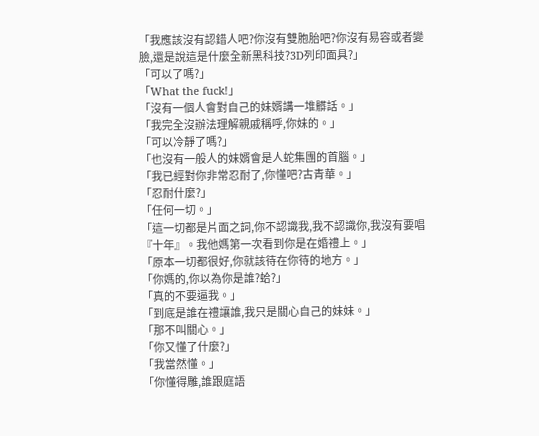「我應該沒有認錯人吧?你沒有雙胞胎吧?你沒有易容或者變臉,還是說這是什麼全新黑科技?3D列印面具?」
「可以了嗎?」
「What the fuck!」
「沒有一個人會對自己的妹婿講一堆髒話。」
「我完全沒辦法理解親戚稱呼,你妹的。」
「可以冷靜了嗎?」
「也沒有一般人的妹婿會是人蛇集團的首腦。」
「我已經對你非常忍耐了,你懂吧?古青華。」
「忍耐什麼?」
「任何一切。」
「這一切都是片面之詞,你不認識我,我不認識你,我沒有要唱『十年』。我他媽第一次看到你是在婚禮上。」
「原本一切都很好,你就該待在你待的地方。」
「你媽的,你以為你是誰?蛤?」
「真的不要逼我。」
「到底是誰在禮讓誰,我只是關心自己的妹妹。」
「那不叫關心。」
「你又懂了什麼?」
「我當然懂。」
「你懂得雕,誰跟庭語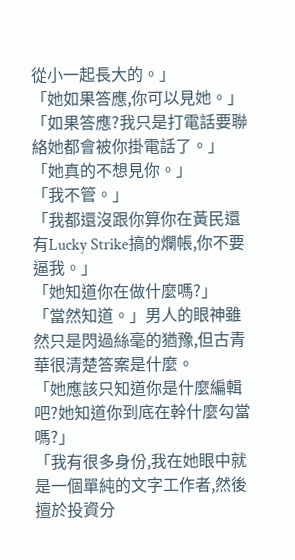從小一起長大的。」
「她如果答應,你可以見她。」
「如果答應?我只是打電話要聯絡她都會被你掛電話了。」
「她真的不想見你。」
「我不管。」
「我都還沒跟你算你在黃民還有Lucky Strike搞的爛帳,你不要逼我。」
「她知道你在做什麼嗎?」
「當然知道。」男人的眼神雖然只是閃過絲毫的猶豫,但古青華很清楚答案是什麼。
「她應該只知道你是什麼編輯吧?她知道你到底在幹什麼勾當嗎?」
「我有很多身份,我在她眼中就是一個單純的文字工作者,然後擅於投資分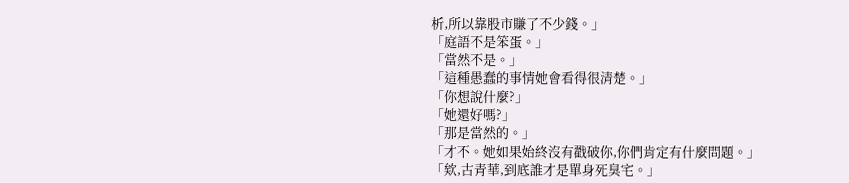析,所以靠股市賺了不少錢。」
「庭語不是笨蛋。」
「當然不是。」
「這種愚蠢的事情她會看得很清楚。」
「你想說什麼?」
「她還好嗎?」
「那是當然的。」
「才不。她如果始終沒有戳破你,你們肯定有什麼問題。」
「欸,古青華,到底誰才是單身死臭宅。」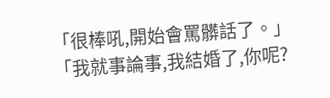「很棒吼,開始會罵髒話了。」
「我就事論事,我結婚了,你呢?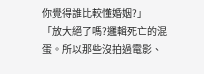你覺得誰比較懂婚姻?」
「放大絕了嗎?邏輯死亡的混蛋。所以那些沒拍過電影、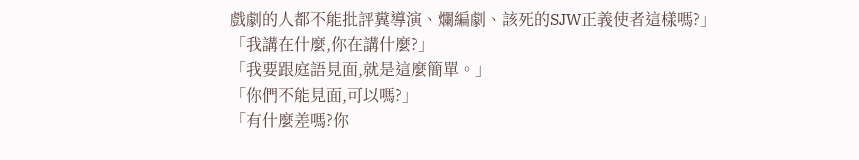戲劇的人都不能批評糞導演、爛編劇、該死的SJW正義使者這樣嗎?」
「我講在什麼,你在講什麼?」
「我要跟庭語見面,就是這麼簡單。」
「你們不能見面,可以嗎?」
「有什麼差嗎?你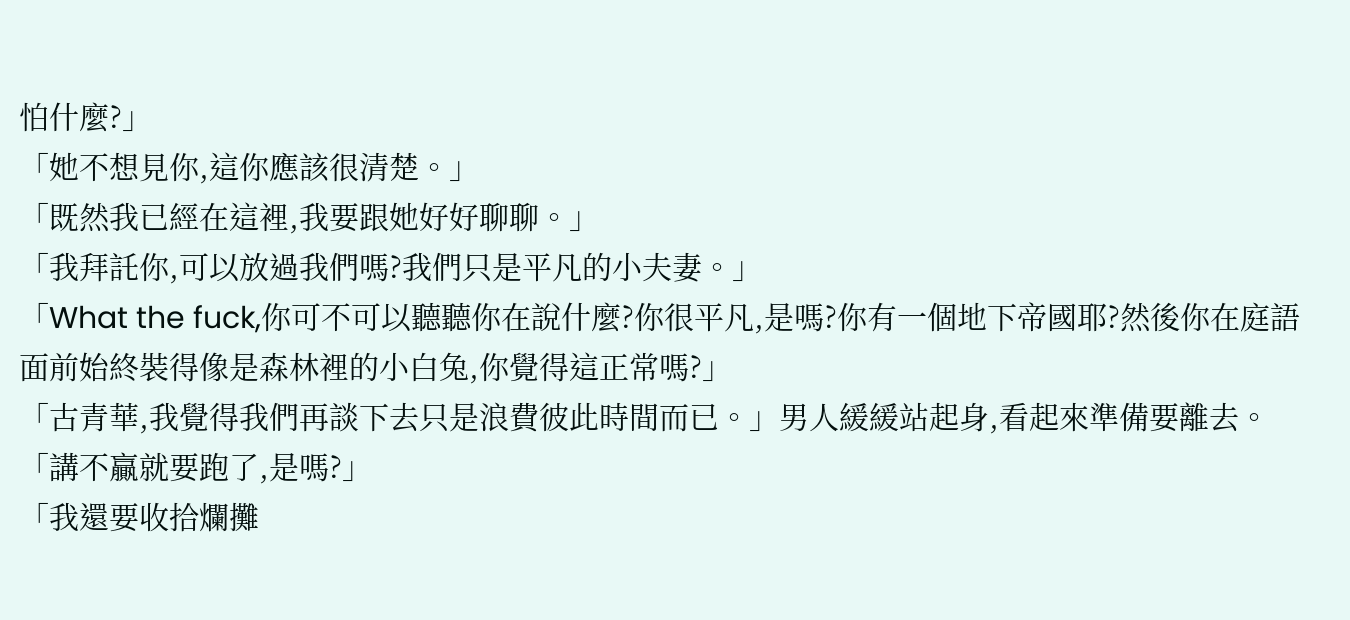怕什麼?」
「她不想見你,這你應該很清楚。」
「既然我已經在這裡,我要跟她好好聊聊。」
「我拜託你,可以放過我們嗎?我們只是平凡的小夫妻。」
「What the fuck,你可不可以聽聽你在說什麼?你很平凡,是嗎?你有一個地下帝國耶?然後你在庭語面前始終裝得像是森林裡的小白兔,你覺得這正常嗎?」
「古青華,我覺得我們再談下去只是浪費彼此時間而已。」男人緩緩站起身,看起來準備要離去。
「講不贏就要跑了,是嗎?」
「我還要收拾爛攤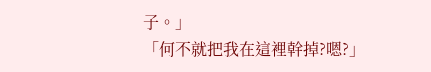子。」
「何不就把我在這裡幹掉?嗯?」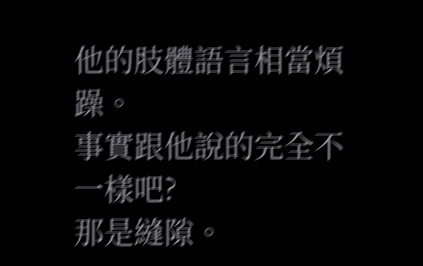他的肢體語言相當煩躁。
事實跟他說的完全不一樣吧?
那是縫隙。